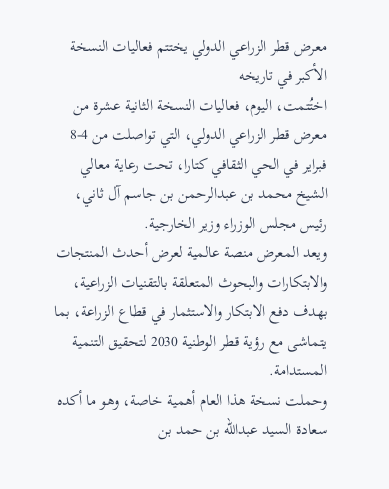معرض قطر الزراعي الدولي يختتم فعاليات النسخة الأكبر في تاريخه
اختُتمت، اليوم، فعاليات النسخة الثانية عشرة من معرض قطر الزراعي الدولي، التي تواصلت من 4-8 فبراير في الحي الثقافي كتارا، تحت رعاية معالي الشيخ محمد بن عبدالرحمن بن جاسم آل ثاني، رئيس مجلس الوزراء وزير الخارجية.
ويعد المعرض منصة عالمية لعرض أحدث المنتجات والابتكارات والبحوث المتعلقة بالتقنيات الزراعية، بهدف دفع الابتكار والاستثمار في قطاع الزراعة، بما يتماشى مع رؤية قطر الوطنية 2030 لتحقيق التنمية المستدامة.
وحملت نسخة هذا العام أهمية خاصة، وهو ما أكده سعادة السيد عبدالله بن حمد بن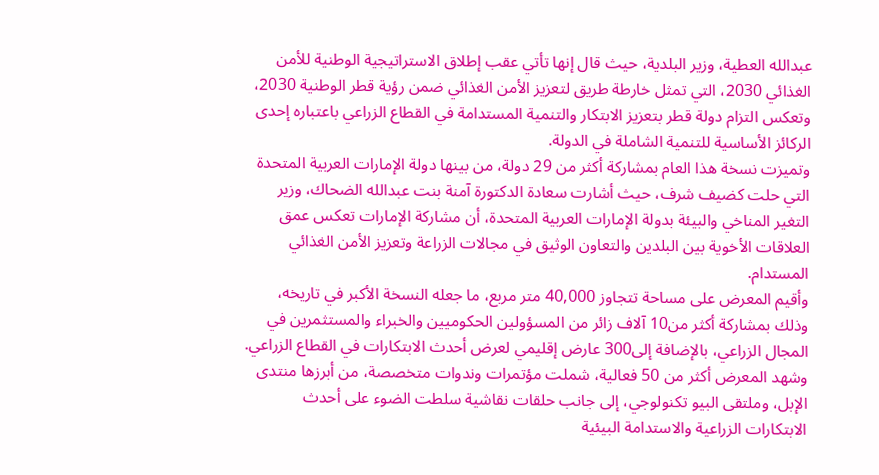عبدالله العطية، وزير البلدية، حيث قال إنها تأتي عقب إطلاق الاستراتيجية الوطنية للأمن الغذائي 2030، التي تمثل خارطة طريق لتعزيز الأمن الغذائي ضمن رؤية قطر الوطنية 2030، وتعكس التزام دولة قطر بتعزيز الابتكار والتنمية المستدامة في القطاع الزراعي باعتباره إحدى الركائز الأساسية للتنمية الشاملة في الدولة.
وتميزت نسخة هذا العام بمشاركة أكثر من 29 دولة، من بينها دولة الإمارات العربية المتحدة التي حلت كضيف شرف، حيث أشارت سعادة الدكتورة آمنة بنت عبدالله الضحاك، وزير التغير المناخي والبيئة بدولة الإمارات العربية المتحدة، أن مشاركة الإمارات تعكس عمق العلاقات الأخوية بين البلدين والتعاون الوثيق في مجالات الزراعة وتعزيز الأمن الغذائي المستدام.
وأقيم المعرض على مساحة تتجاوز 40,000 متر مربع، ما جعله النسخة الأكبر في تاريخه، وذلك بمشاركة أكثر من10 آلاف زائر من المسؤولين الحكوميين والخبراء والمستثمرين في المجال الزراعي، بالإضافة إلى300 عارض إقليمي لعرض أحدث الابتكارات في القطاع الزراعي.
وشهد المعرض أكثر من 50 فعالية، شملت مؤتمرات وندوات متخصصة، من أبرزها منتدى الإبل، وملتقى البيو تكنولوجي، إلى جانب حلقات نقاشية سلطت الضوء على أحدث الابتكارات الزراعية والاستدامة البيئية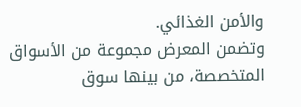والأمن الغذائي.
وتضمن المعرض مجموعة من الأسواق المتخصصة، من بينها سوق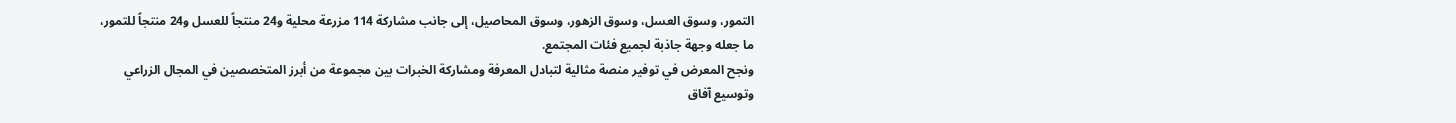التمور، وسوق العسل، وسوق الزهور، وسوق المحاصيل، إلى جانب مشاركة 114 مزرعة محلية و24 منتجاً للعسل و24 منتجاً للتمور، ما جعله وجهة جاذبة لجميع فئات المجتمع.
ونجح المعرض في توفير منصة مثالية لتبادل المعرفة ومشاركة الخبرات بين مجموعة من أبرز المتخصصين في المجال الزراعي وتوسيع آفاق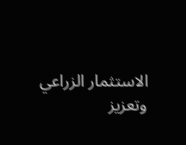الاستثمار الزراعي وتعزيز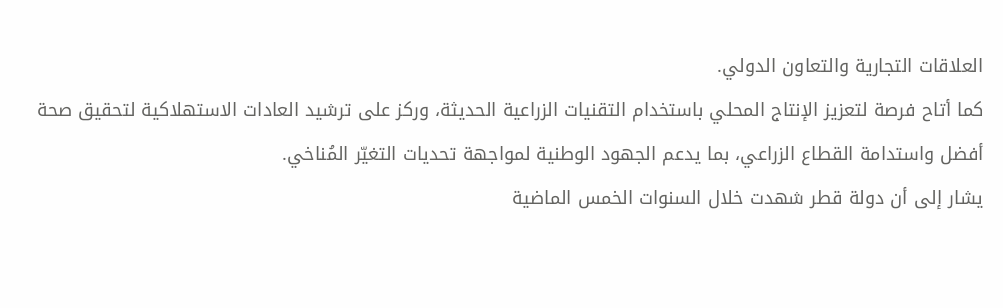العلاقات التجارية والتعاون الدولي.
كما أتاح فرصة لتعزيز الإنتاج المحلي باستخدام التقنيات الزراعية الحديثة، وركز على ترشيد العادات الاستهلاكية لتحقيق صحة أفضل واستدامة القطاع الزراعي، بما يدعم الجهود الوطنية لمواجهة تحديات التغيّر المُناخي.
يشار إلى أن دولة قطر شهدت خلال السنوات الخمس الماضية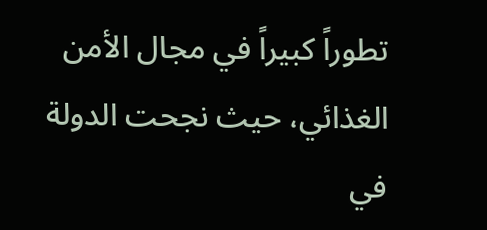تطوراً كبيراً في مجال الأمن الغذائي، حيث نجحت الدولة في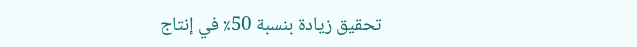تحقيق زيادة بنسبة 50٪ في إنتاج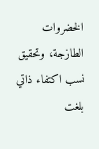الخضروات الطازجة، وتحقيق نسب اكتفاء ذاتي بلغت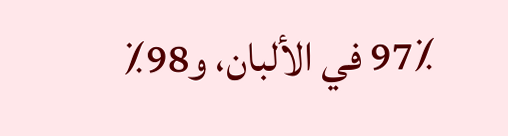97٪ في الألبان، و98٪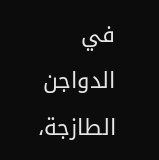في الدواجن الطازجة،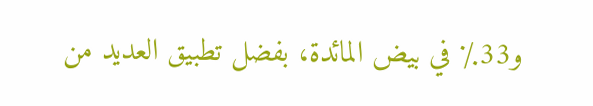و33٪ في بيض المائدة، بفضل تطبيق العديد من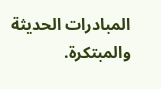المبادرات الحديثة والمبتكرة.